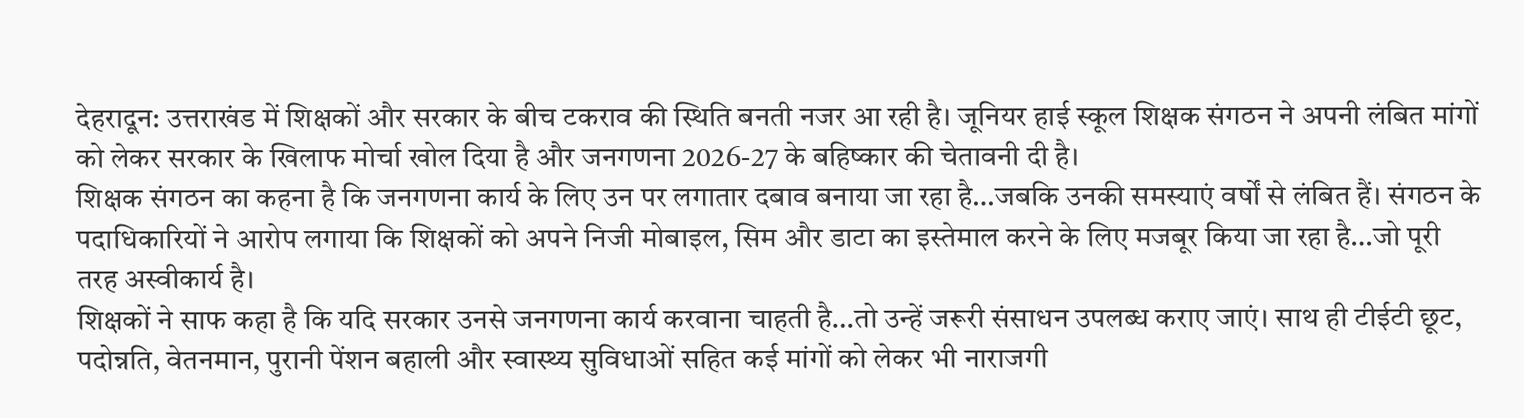देहरादून: उत्तराखंड में शिक्षकों और सरकार के बीच टकराव की स्थिति बनती नजर आ रही है। जूनियर हाई स्कूल शिक्षक संगठन ने अपनी लंबित मांगों को लेकर सरकार के खिलाफ मोर्चा खोल दिया है और जनगणना 2026-27 के बहिष्कार की चेतावनी दी है।
शिक्षक संगठन का कहना है कि जनगणना कार्य के लिए उन पर लगातार दबाव बनाया जा रहा है…जबकि उनकी समस्याएं वर्षों से लंबित हैं। संगठन के पदाधिकारियों ने आरोप लगाया कि शिक्षकों को अपने निजी मोबाइल, सिम और डाटा का इस्तेमाल करने के लिए मजबूर किया जा रहा है…जो पूरी तरह अस्वीकार्य है।
शिक्षकों ने साफ कहा है कि यदि सरकार उनसे जनगणना कार्य करवाना चाहती है…तो उन्हें जरूरी संसाधन उपलब्ध कराए जाएं। साथ ही टीईटी छूट, पदोन्नति, वेतनमान, पुरानी पेंशन बहाली और स्वास्थ्य सुविधाओं सहित कई मांगों को लेकर भी नाराजगी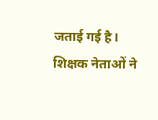जताई गई है।
शिक्षक नेताओं ने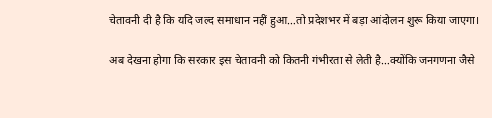चेतावनी दी है कि यदि जल्द समाधान नहीं हुआ…तो प्रदेशभर में बड़ा आंदोलन शुरू किया जाएगा।

अब देखना होगा कि सरकार इस चेतावनी को कितनी गंभीरता से लेती है…क्योंकि जनगणना जैसे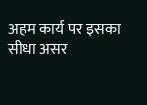अहम कार्य पर इसका सीधा असर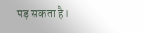पड़ सकता है।